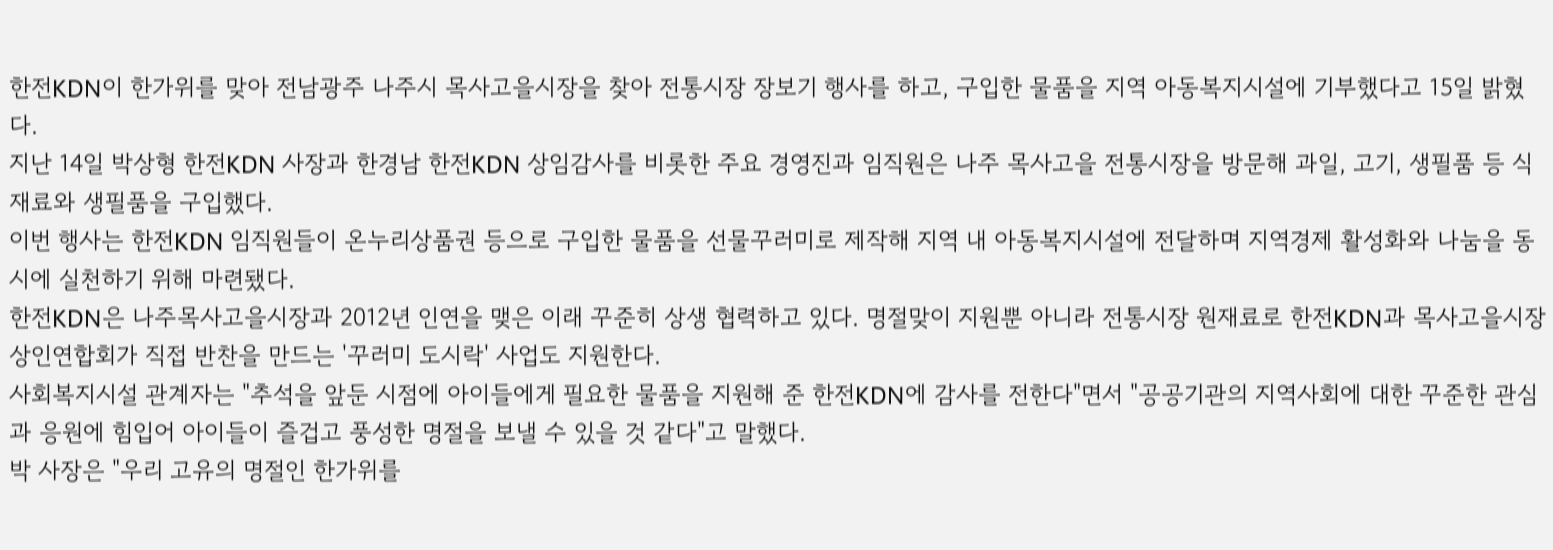한전KDN이 한가위를 맞아 전남광주 나주시 목사고을시장을 찾아 전통시장 장보기 행사를 하고, 구입한 물품을 지역 아동복지시설에 기부했다고 15일 밝혔다.
지난 14일 박상형 한전KDN 사장과 한경남 한전KDN 상임감사를 비롯한 주요 경영진과 임직원은 나주 목사고을 전통시장을 방문해 과일, 고기, 생필품 등 식재료와 생필품을 구입했다.
이번 행사는 한전KDN 임직원들이 온누리상품권 등으로 구입한 물품을 선물꾸러미로 제작해 지역 내 아동복지시설에 전달하며 지역경제 활성화와 나눔을 동시에 실천하기 위해 마련됐다.
한전KDN은 나주목사고을시장과 2012년 인연을 맺은 이래 꾸준히 상생 협력하고 있다. 명절맞이 지원뿐 아니라 전통시장 원재료로 한전KDN과 목사고을시장 상인연합회가 직접 반찬을 만드는 '꾸러미 도시락' 사업도 지원한다.
사회복지시설 관계자는 "추석을 앞둔 시점에 아이들에게 필요한 물품을 지원해 준 한전KDN에 감사를 전한다"면서 "공공기관의 지역사회에 대한 꾸준한 관심과 응원에 힘입어 아이들이 즐겁고 풍성한 명절을 보낼 수 있을 것 같다"고 말했다.
박 사장은 "우리 고유의 명절인 한가위를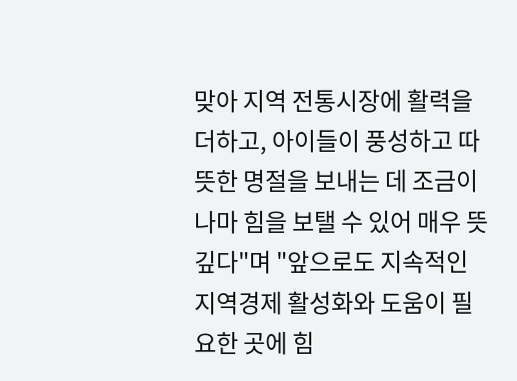맞아 지역 전통시장에 활력을 더하고, 아이들이 풍성하고 따뜻한 명절을 보내는 데 조금이나마 힘을 보탤 수 있어 매우 뜻깊다"며 "앞으로도 지속적인 지역경제 활성화와 도움이 필요한 곳에 힘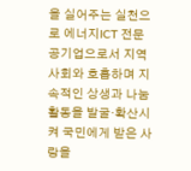을 실어주는 실천으로 에너지ICT 전문 공기업으로서 지역사회와 호흡하며 지속적인 상생과 나눔 활동을 발굴·확산시켜 국민에게 받은 사랑을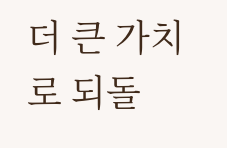더 큰 가치로 되돌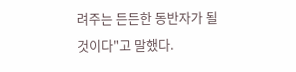려주는 든든한 동반자가 될 것이다"고 말했다.